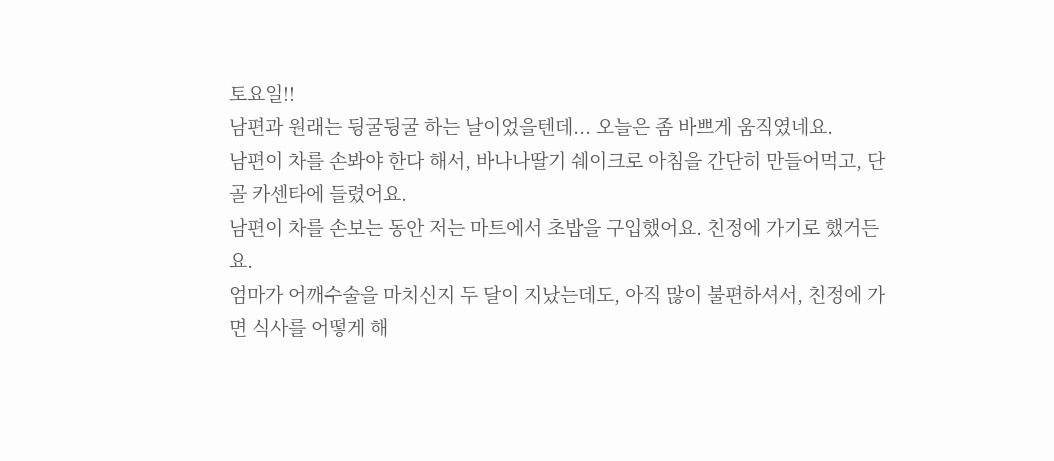토요일!!
남편과 원래는 뒹굴뒹굴 하는 날이었을텐데... 오늘은 좀 바쁘게 움직였네요.
남편이 차를 손봐야 한다 해서, 바나나딸기 쉐이크로 아침을 간단히 만들어먹고, 단골 카센타에 들렸어요.
남편이 차를 손보는 동안 저는 마트에서 초밥을 구입했어요. 친정에 가기로 했거든요.
엄마가 어깨수술을 마치신지 두 달이 지났는데도, 아직 많이 불편하셔서, 친정에 가면 식사를 어떻게 해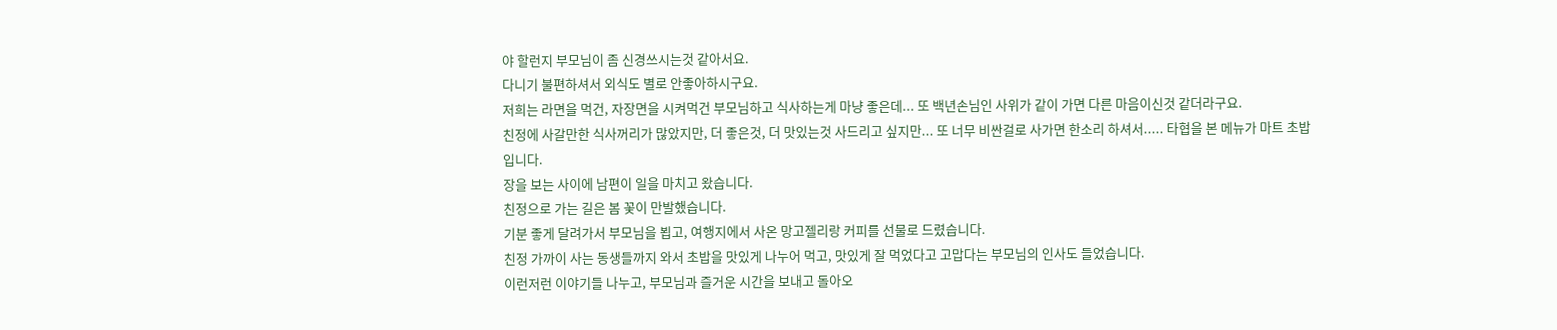야 할런지 부모님이 좀 신경쓰시는것 같아서요.
다니기 불편하셔서 외식도 별로 안좋아하시구요.
저희는 라면을 먹건, 자장면을 시켜먹건 부모님하고 식사하는게 마냥 좋은데... 또 백년손님인 사위가 같이 가면 다른 마음이신것 같더라구요.
친정에 사갈만한 식사꺼리가 많았지만, 더 좋은것, 더 맛있는것 사드리고 싶지만... 또 너무 비싼걸로 사가면 한소리 하셔서..... 타협을 본 메뉴가 마트 초밥입니다.
장을 보는 사이에 남편이 일을 마치고 왔습니다.
친정으로 가는 길은 봄 꽃이 만발했습니다.
기분 좋게 달려가서 부모님을 뵙고, 여행지에서 사온 망고젤리랑 커피를 선물로 드렸습니다.
친정 가까이 사는 동생들까지 와서 초밥을 맛있게 나누어 먹고, 맛있게 잘 먹었다고 고맙다는 부모님의 인사도 들었습니다.
이런저런 이야기들 나누고, 부모님과 즐거운 시간을 보내고 돌아오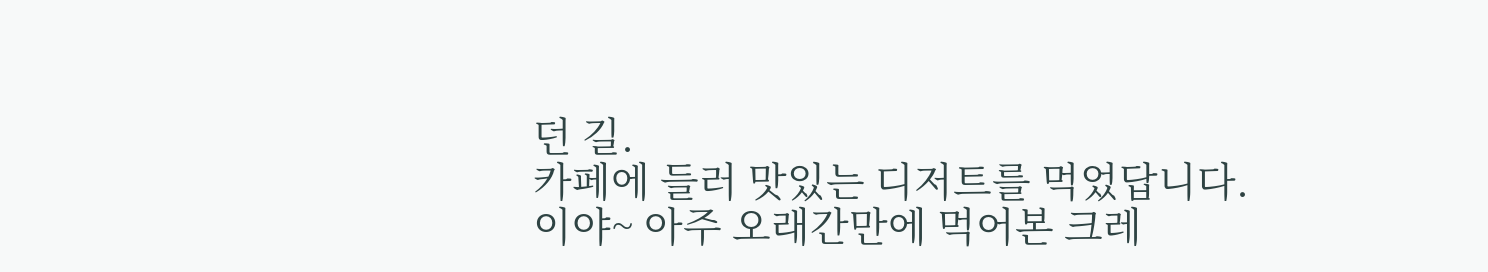던 길.
카페에 들러 맛있는 디저트를 먹었답니다.
이야~ 아주 오래간만에 먹어본 크레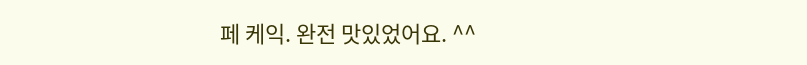페 케익. 완전 맛있었어요. ^^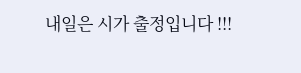내일은 시가 출정입니다 !!!